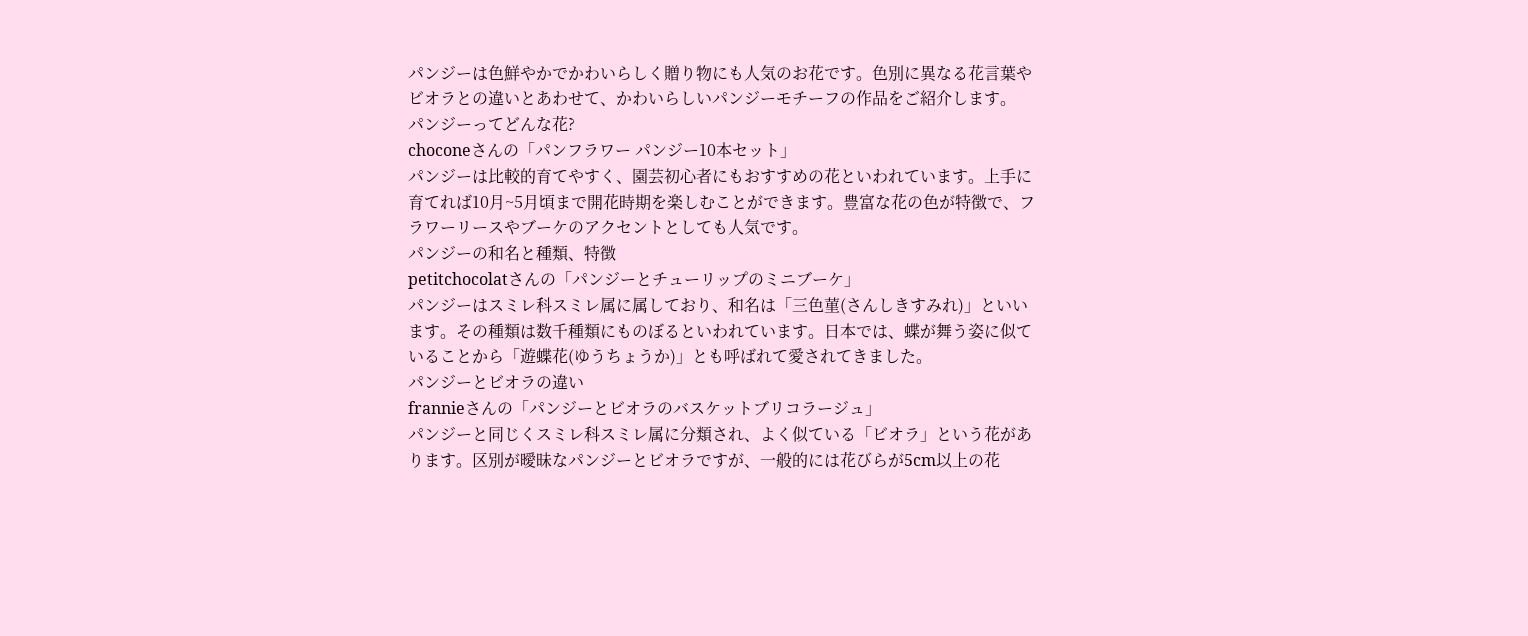パンジーは色鮮やかでかわいらしく贈り物にも人気のお花です。色別に異なる花言葉やビオラとの違いとあわせて、かわいらしいパンジーモチーフの作品をご紹介します。
パンジーってどんな花?
choconeさんの「パンフラワー パンジー10本セット」
パンジーは比較的育てやすく、園芸初心者にもおすすめの花といわれています。上手に育てれば10月~5月頃まで開花時期を楽しむことができます。豊富な花の色が特徴で、フラワーリースやブーケのアクセントとしても人気です。
パンジーの和名と種類、特徴
petitchocolatさんの「パンジーとチューリップのミニブーケ」
パンジーはスミレ科スミレ属に属しており、和名は「三色菫(さんしきすみれ)」といいます。その種類は数千種類にものぼるといわれています。日本では、蝶が舞う姿に似ていることから「遊蝶花(ゆうちょうか)」とも呼ばれて愛されてきました。
パンジーとビオラの違い
frannieさんの「パンジーとビオラのバスケットブリコラージュ」
パンジーと同じくスミレ科スミレ属に分類され、よく似ている「ビオラ」という花があります。区別が曖昧なパンジーとビオラですが、一般的には花びらが5cm以上の花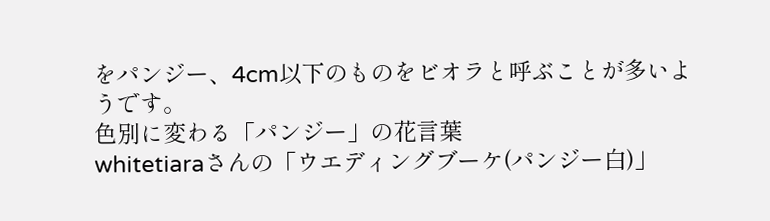をパンジー、4cm以下のものをビオラと呼ぶことが多いようです。
色別に変わる「パンジー」の花言葉
whitetiaraさんの「ウエディングブーケ(パンジー白)」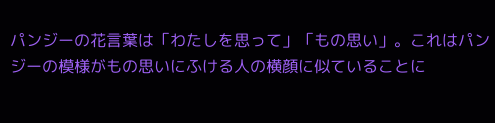パンジーの花言葉は「わたしを思って」「もの思い」。これはパンジーの模様がもの思いにふける人の横顔に似ていることに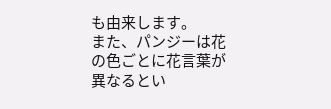も由来します。
また、パンジーは花の色ごとに花言葉が異なるとい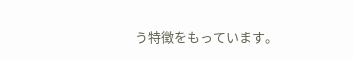う特徴をもっています。